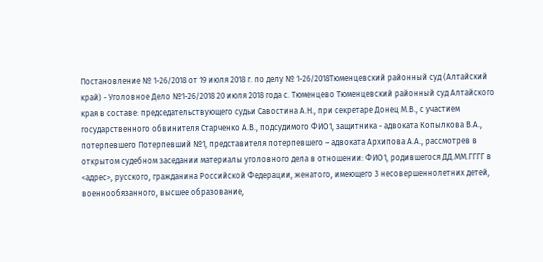Постановление № 1-26/2018 от 19 июля 2018 г. по делу № 1-26/2018Тюменцевский районный суд (Алтайский край) - Уголовное Дело №1-26/2018 20 июля 2018 года с. Тюменцево Тюменцевский районный суд Алтайского края в составе: председательствующего судьи Савостина А.Н., при секретаре Донец М.В., с участием государственного обвинителя Старченко А.В., подсудимого ФИО1, защитника - адвоката Копылкова В.А., потерпевшего Потерпевший №1, представителя потерпевшего – адвоката Архипова А.А., рассмотрев в открытом судебном заседании материалы уголовного дела в отношении: ФИО1, родившегося ДД.ММ.ГГГГ в <адрес>, русского, гражданина Российской Федерации, женатого, имеющего 3 несовершеннолетних детей, военнообязанного, высшее образование,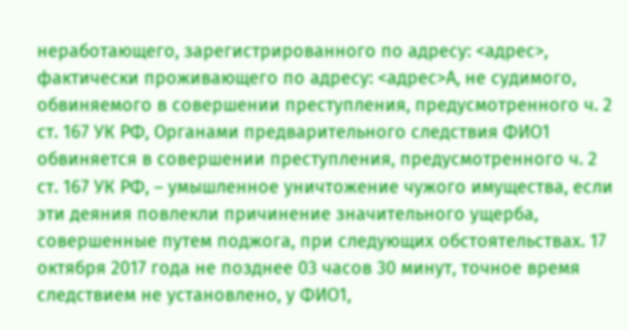неработающего, зарегистрированного по адресу: <адрес>, фактически проживающего по адресу: <адрес>А, не судимого, обвиняемого в совершении преступления, предусмотренного ч. 2 ст. 167 УК РФ, Органами предварительного следствия ФИО1 обвиняется в совершении преступления, предусмотренного ч. 2 ст. 167 УК РФ, – умышленное уничтожение чужого имущества, если эти деяния повлекли причинение значительного ущерба, совершенные путем поджога, при следующих обстоятельствах. 17 октября 2017 года не позднее 03 часов 30 минут, точное время следствием не установлено, у ФИО1,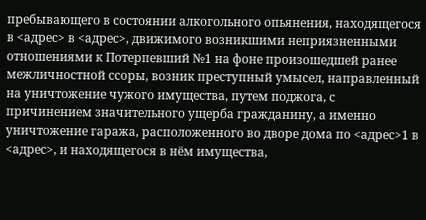пребывающего в состоянии алкогольного опьянения, находящегося в <адрес> в <адрес>, движимого возникшими неприязненными отношениями к Потерпевший №1 на фоне произошедшей ранее межличностной ссоры, возник преступный умысел, направленный на уничтожение чужого имущества, путем поджога, с причинением значительного ущерба гражданину, а именно уничтожение гаража, расположенного во дворе дома по <адрес>1 в <адрес>, и находящегося в нём имущества,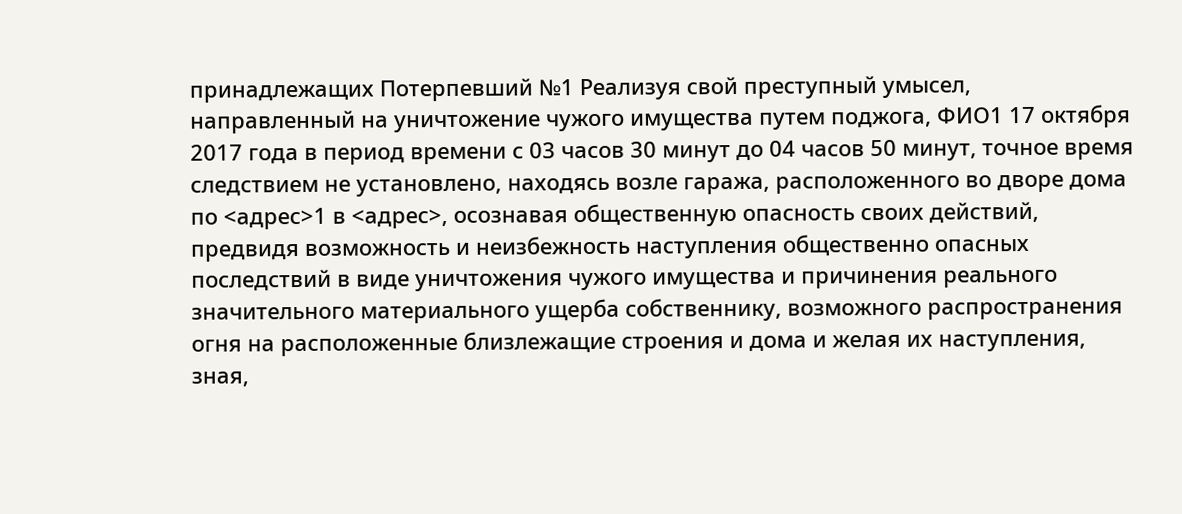принадлежащих Потерпевший №1 Реализуя свой преступный умысел, направленный на уничтожение чужого имущества путем поджога, ФИО1 17 октября 2017 года в период времени с 03 часов 30 минут до 04 часов 50 минут, точное время следствием не установлено, находясь возле гаража, расположенного во дворе дома по <адрес>1 в <адрес>, осознавая общественную опасность своих действий, предвидя возможность и неизбежность наступления общественно опасных последствий в виде уничтожения чужого имущества и причинения реального значительного материального ущерба собственнику, возможного распространения огня на расположенные близлежащие строения и дома и желая их наступления, зная,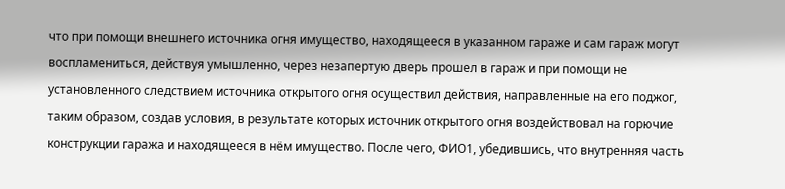что при помощи внешнего источника огня имущество, находящееся в указанном гараже и сам гараж могут воспламениться, действуя умышленно, через незапертую дверь прошел в гараж и при помощи не установленного следствием источника открытого огня осуществил действия, направленные на его поджог, таким образом, создав условия, в результате которых источник открытого огня воздействовал на горючие конструкции гаража и находящееся в нём имущество. После чего, ФИО1, убедившись, что внутренняя часть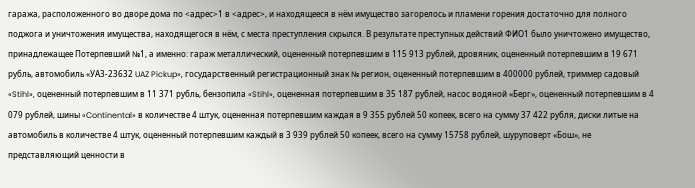гаража, расположенного во дворе дома по <адрес>1 в <адрес>, и находящееся в нём имущество загорелось и пламени горения достаточно для полного поджога и уничтожения имущества, находящегося в нём, с места преступления скрылся. В результате преступных действий ФИО1 было уничтожено имущество, принадлежащее Потерпевший №1, а именно: гараж металлический, оцененный потерпевшим в 115 913 рублей, дровяник, оцененный потерпевшим в 19 671 рубль, автомобиль «УАЗ-23632 UAZ Pickup», государственный регистрационный знак № регион, оцененный потерпевшим в 400000 рублей, триммер садовый «Stihl», оцененный потерпевшим в 11 371 рубль, бензопила «Stihl», оцененная потерпевшим в 35 187 рублей, насос водяной «Берг», оцененный потерпевшим в 4 079 рублей, шины «Continental» в количестве 4 штук, оцененная потерпевшим каждая в 9 355 рублей 50 копеек, всего на сумму 37 422 рубля, диски литые на автомобиль в количестве 4 штук, оцененный потерпевшим каждый в 3 939 рублей 50 копеек, всего на сумму 15758 рублей, шуруповерт «Бош», не представляющий ценности в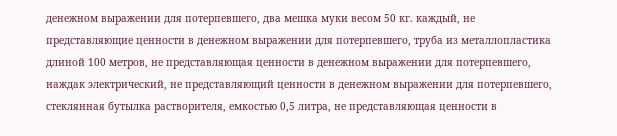денежном выражении для потерпевшего, два мешка муки весом 50 кг. каждый, не представляющие ценности в денежном выражении для потерпевшего, труба из металлопластика длиной 100 метров, не представляющая ценности в денежном выражении для потерпевшего, наждак электрический, не представляющий ценности в денежном выражении для потерпевшего, стеклянная бутылка растворителя, емкостью 0,5 литра, не представляющая ценности в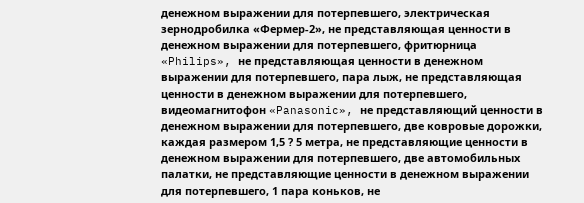денежном выражении для потерпевшего, электрическая зернодробилка «Фермер-2», не представляющая ценности в денежном выражении для потерпевшего, фритюрница «Philips», не представляющая ценности в денежном выражении для потерпевшего, пара лыж, не представляющая ценности в денежном выражении для потерпевшего, видеомагнитофон «Panasonic», не представляющий ценности в денежном выражении для потерпевшего, две ковровые дорожки, каждая размером 1,5 ? 5 метра, не представляющие ценности в денежном выражении для потерпевшего, две автомобильных палатки, не представляющие ценности в денежном выражении для потерпевшего, 1 пара коньков, не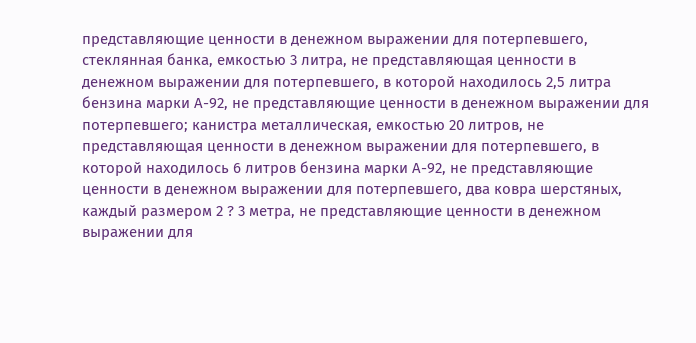представляющие ценности в денежном выражении для потерпевшего, стеклянная банка, емкостью 3 литра, не представляющая ценности в денежном выражении для потерпевшего, в которой находилось 2,5 литра бензина марки А-92, не представляющие ценности в денежном выражении для потерпевшего; канистра металлическая, емкостью 20 литров, не представляющая ценности в денежном выражении для потерпевшего, в которой находилось 6 литров бензина марки А-92, не представляющие ценности в денежном выражении для потерпевшего, два ковра шерстяных, каждый размером 2 ? 3 метра, не представляющие ценности в денежном выражении для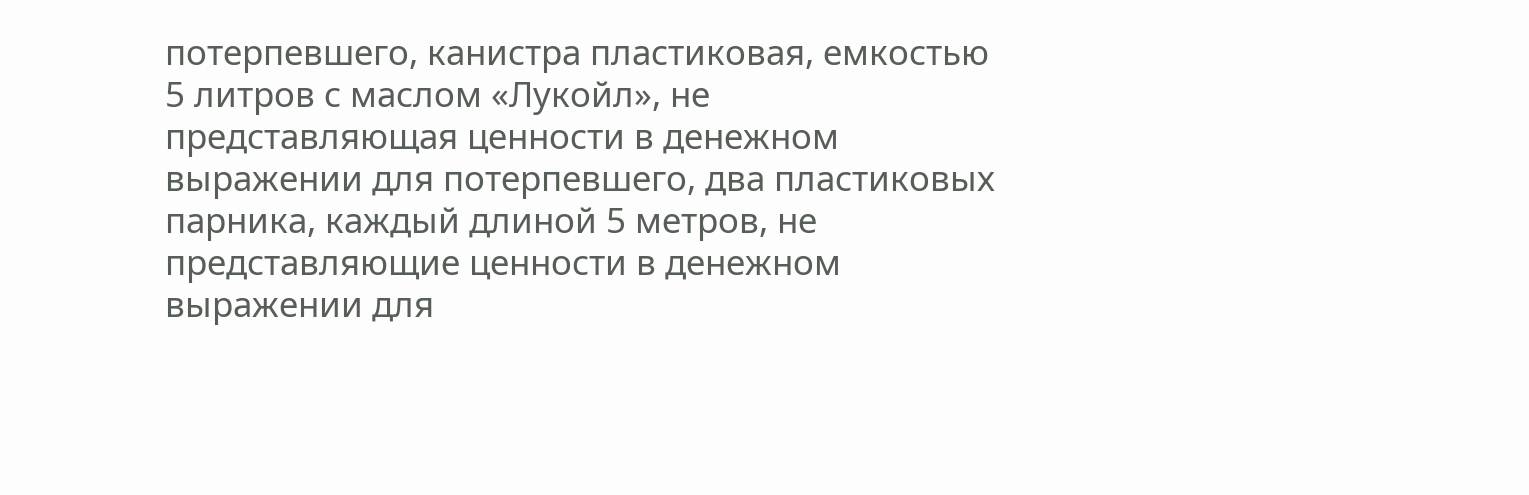потерпевшего, канистра пластиковая, емкостью 5 литров с маслом «Лукойл», не представляющая ценности в денежном выражении для потерпевшего, два пластиковых парника, каждый длиной 5 метров, не представляющие ценности в денежном выражении для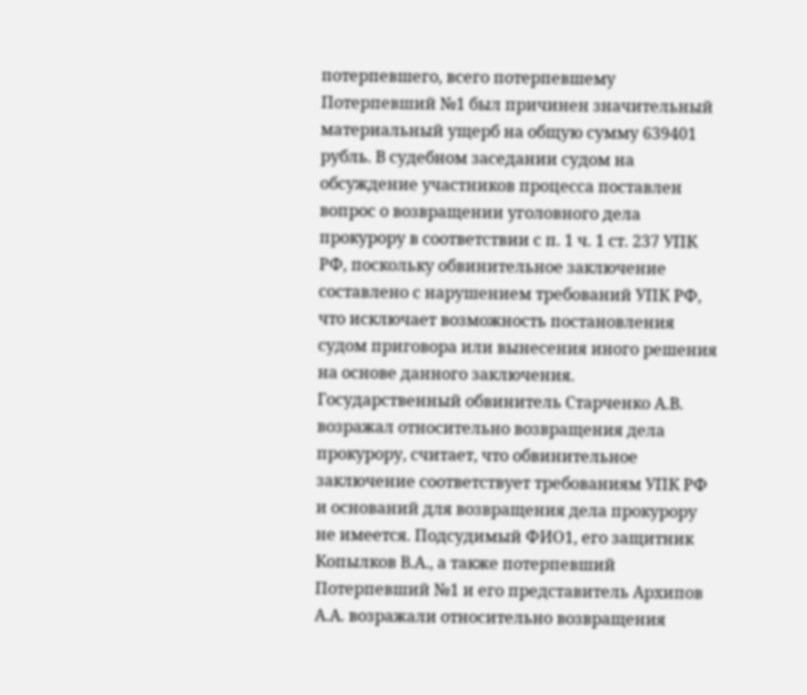потерпевшего, всего потерпевшему Потерпевший №1 был причинен значительный материальный ущерб на общую сумму 639401 рубль. В судебном заседании судом на обсуждение участников процесса поставлен вопрос о возвращении уголовного дела прокурору в соответствии с п. 1 ч. 1 ст. 237 УПК РФ, поскольку обвинительное заключение составлено с нарушением требований УПК РФ, что исключает возможность постановления судом приговора или вынесения иного решения на основе данного заключения. Государственный обвинитель Старченко А.В. возражал относительно возвращения дела прокурору, считает, что обвинительное заключение соответствует требованиям УПК РФ и оснований для возвращения дела прокурору не имеется. Подсудимый ФИО1, его защитник Копылков В.А., а также потерпевший Потерпевший №1 и его представитель Архипов А.А. возражали относительно возвращения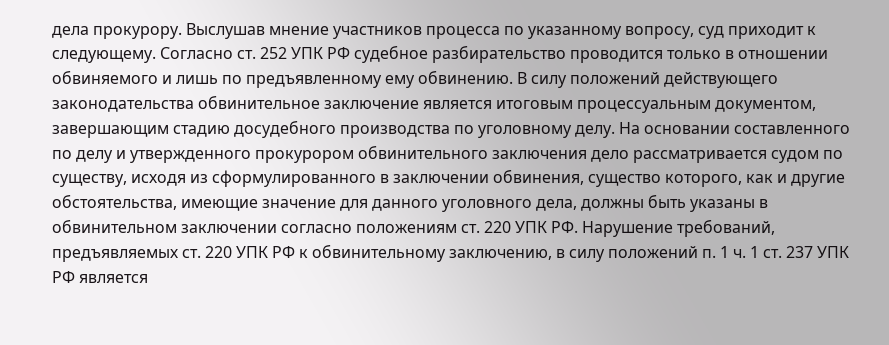дела прокурору. Выслушав мнение участников процесса по указанному вопросу, суд приходит к следующему. Согласно ст. 252 УПК РФ судебное разбирательство проводится только в отношении обвиняемого и лишь по предъявленному ему обвинению. В силу положений действующего законодательства обвинительное заключение является итоговым процессуальным документом, завершающим стадию досудебного производства по уголовному делу. На основании составленного по делу и утвержденного прокурором обвинительного заключения дело рассматривается судом по существу, исходя из сформулированного в заключении обвинения, существо которого, как и другие обстоятельства, имеющие значение для данного уголовного дела, должны быть указаны в обвинительном заключении согласно положениям ст. 220 УПК РФ. Нарушение требований, предъявляемых ст. 220 УПК РФ к обвинительному заключению, в силу положений п. 1 ч. 1 ст. 237 УПК РФ является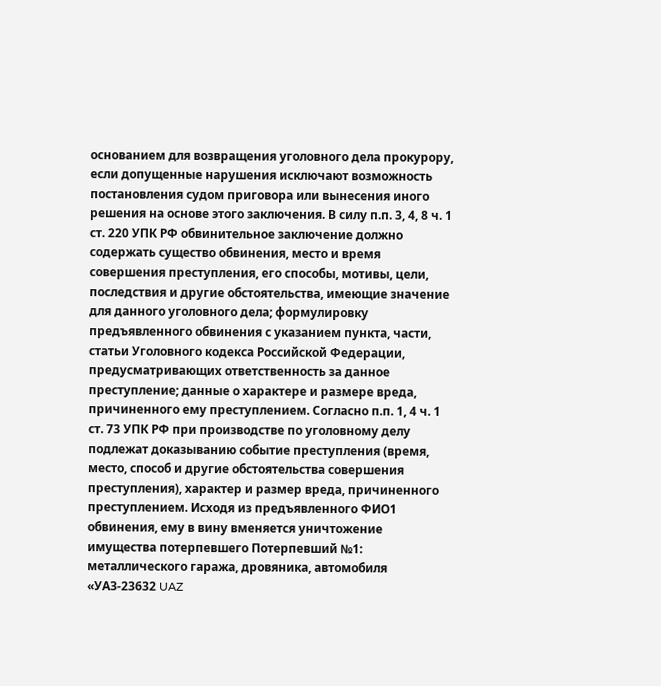основанием для возвращения уголовного дела прокурору, если допущенные нарушения исключают возможность постановления судом приговора или вынесения иного решения на основе этого заключения. В силу п.п. 3, 4, 8 ч. 1 ст. 220 УПК РФ обвинительное заключение должно содержать существо обвинения, место и время совершения преступления, его способы, мотивы, цели, последствия и другие обстоятельства, имеющие значение для данного уголовного дела; формулировку предъявленного обвинения с указанием пункта, части, статьи Уголовного кодекса Российской Федерации, предусматривающих ответственность за данное преступление; данные о характере и размере вреда, причиненного ему преступлением. Согласно п.п. 1, 4 ч. 1 ст. 73 УПК РФ при производстве по уголовному делу подлежат доказыванию событие преступления (время, место, способ и другие обстоятельства совершения преступления), характер и размер вреда, причиненного преступлением. Исходя из предъявленного ФИО1 обвинения, ему в вину вменяется уничтожение имущества потерпевшего Потерпевший №1: металлического гаража, дровяника, автомобиля «УАЗ-23632 UAZ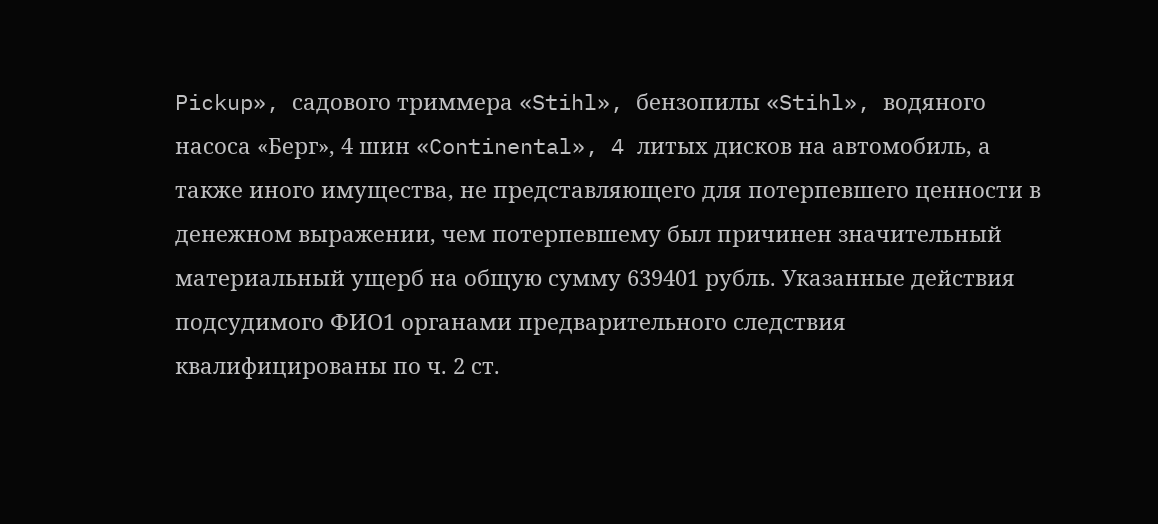Pickup», садового триммера «Stihl», бензопилы «Stihl», водяного насоса «Берг», 4 шин «Continental», 4 литых дисков на автомобиль, а также иного имущества, не представляющего для потерпевшего ценности в денежном выражении, чем потерпевшему был причинен значительный материальный ущерб на общую сумму 639401 рубль. Указанные действия подсудимого ФИО1 органами предварительного следствия квалифицированы по ч. 2 ст.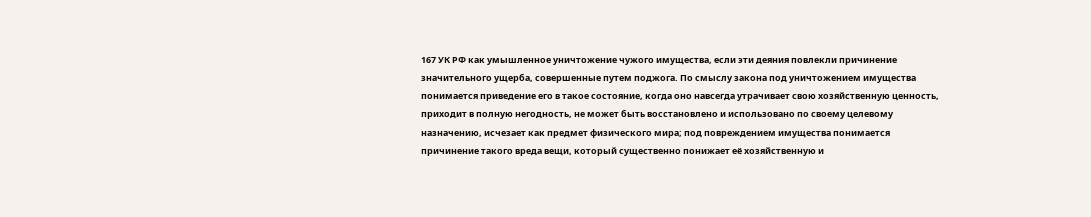167 УК РФ как умышленное уничтожение чужого имущества, если эти деяния повлекли причинение значительного ущерба, совершенные путем поджога. По смыслу закона под уничтожением имущества понимается приведение его в такое состояние, когда оно навсегда утрачивает свою хозяйственную ценность, приходит в полную негодность, не может быть восстановлено и использовано по своему целевому назначению, исчезает как предмет физического мира; под повреждением имущества понимается причинение такого вреда вещи, который существенно понижает её хозяйственную и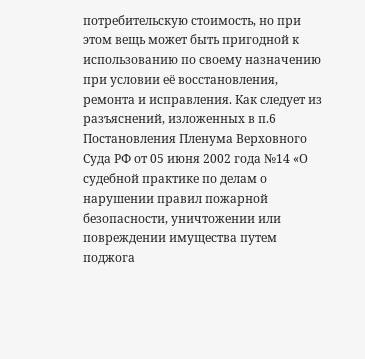потребительскую стоимость, но при этом вещь может быть пригодной к использованию по своему назначению при условии её восстановления, ремонта и исправления. Как следует из разъяснений, изложенных в п.6 Постановления Пленума Верховного Суда РФ от 05 июня 2002 года №14 «О судебной практике по делам о нарушении правил пожарной безопасности, уничтожении или повреждении имущества путем поджога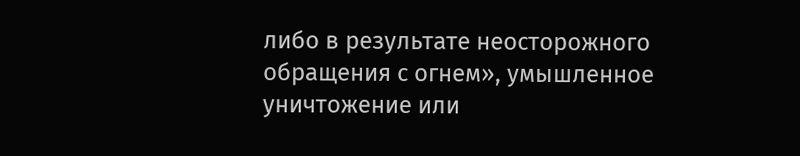либо в результате неосторожного обращения с огнем», умышленное уничтожение или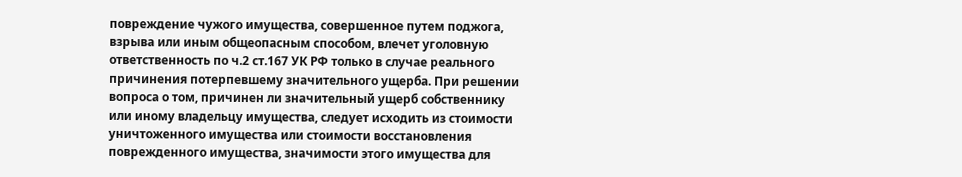повреждение чужого имущества, совершенное путем поджога, взрыва или иным общеопасным способом, влечет уголовную ответственность по ч.2 ст.167 УК РФ только в случае реального причинения потерпевшему значительного ущерба. При решении вопроса о том, причинен ли значительный ущерб собственнику или иному владельцу имущества, следует исходить из стоимости уничтоженного имущества или стоимости восстановления поврежденного имущества, значимости этого имущества для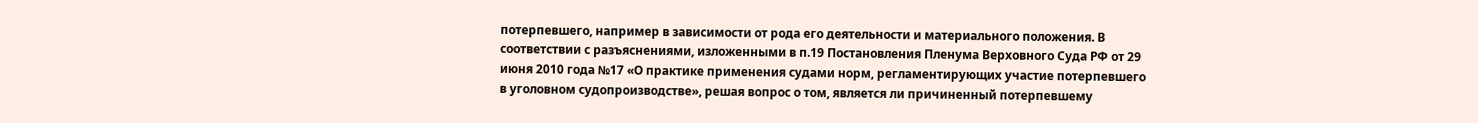потерпевшего, например в зависимости от рода его деятельности и материального положения. В соответствии с разъяснениями, изложенными в п.19 Постановления Пленума Верховного Суда РФ от 29 июня 2010 года №17 «О практике применения судами норм, регламентирующих участие потерпевшего в уголовном судопроизводстве», решая вопрос о том, является ли причиненный потерпевшему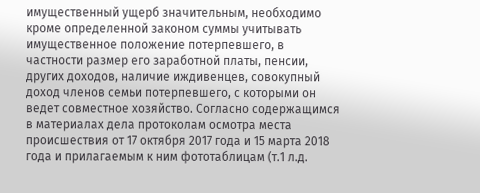имущественный ущерб значительным, необходимо кроме определенной законом суммы учитывать имущественное положение потерпевшего, в частности размер его заработной платы, пенсии, других доходов, наличие иждивенцев, совокупный доход членов семьи потерпевшего, с которыми он ведет совместное хозяйство. Согласно содержащимся в материалах дела протоколам осмотра места происшествия от 17 октября 2017 года и 15 марта 2018 года и прилагаемым к ним фототаблицам (т.1 л.д.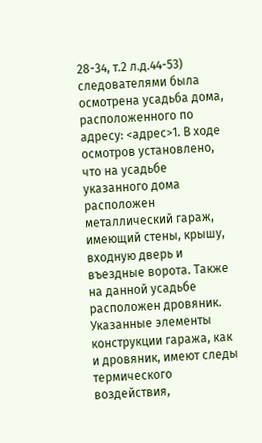28-34, т.2 л.д.44-53) следователями была осмотрена усадьба дома, расположенного по адресу: <адрес>1. В ходе осмотров установлено, что на усадьбе указанного дома расположен металлический гараж, имеющий стены, крышу, входную дверь и въездные ворота. Также на данной усадьбе расположен дровяник. Указанные элементы конструкции гаража, как и дровяник, имеют следы термического воздействия,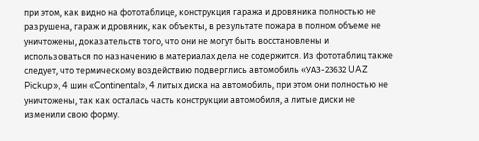при этом, как видно на фототаблице, конструкция гаража и дровяника полностью не разрушена, гараж и дровяник, как объекты, в результате пожара в полном объеме не уничтожены, доказательств того, что они не могут быть восстановлены и использоваться по назначению в материалах дела не содержится. Из фототаблиц также следует, что термическому воздействию подверглись автомобиль «УАЗ-23632 UAZ Pickup», 4 шин «Continental», 4 литых диска на автомобиль, при этом они полностью не уничтожены, так как осталась часть конструкции автомобиля, а литые диски не изменили свою форму.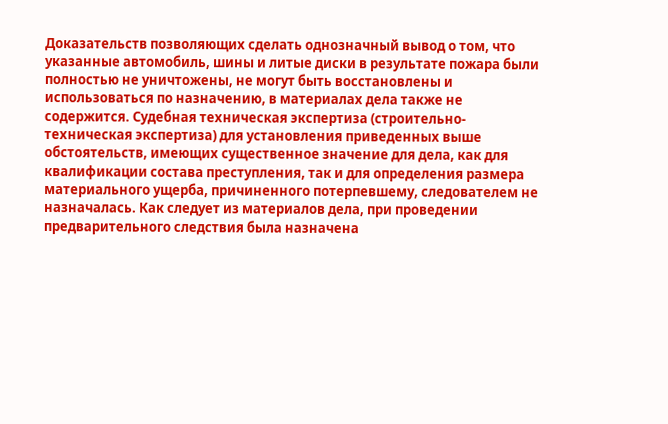Доказательств позволяющих сделать однозначный вывод о том, что указанные автомобиль, шины и литые диски в результате пожара были полностью не уничтожены, не могут быть восстановлены и использоваться по назначению, в материалах дела также не содержится. Судебная техническая экспертиза (строительно-техническая экспертиза) для установления приведенных выше обстоятельств, имеющих существенное значение для дела, как для квалификации состава преступления, так и для определения размера материального ущерба, причиненного потерпевшему, следователем не назначалась. Как следует из материалов дела, при проведении предварительного следствия была назначена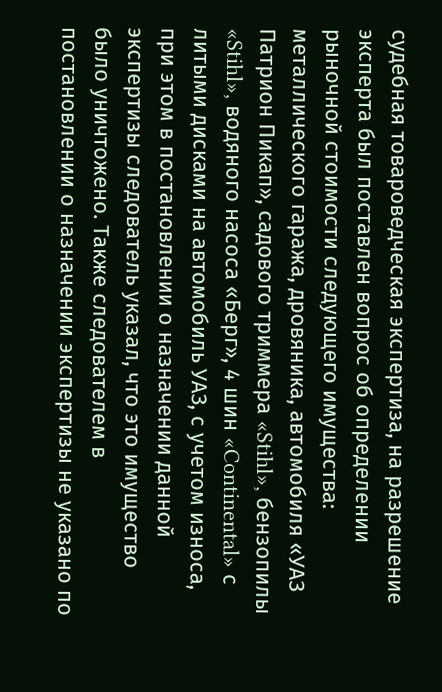судебная товароведческая экспертиза, на разрешение эксперта был поставлен вопрос об определении рыночной стоимости следующего имущества: металлического гаража, дровяника, автомобиля «УАЗ Патрион Пикап», садового триммера «Stihl», бензопилы «Stihl», водяного насоса «Берг», 4 шин «Continental» с литыми дисками на автомобиль УАЗ, с учетом износа, при этом в постановлении о назначении данной экспертизы следователь указал, что это имущество было уничтожено. Также следователем в постановлении о назначении экспертизы не указано по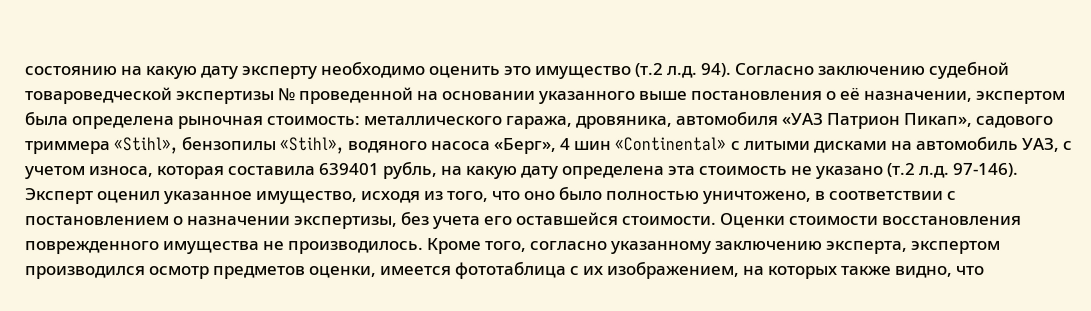состоянию на какую дату эксперту необходимо оценить это имущество (т.2 л.д. 94). Согласно заключению судебной товароведческой экспертизы № проведенной на основании указанного выше постановления о её назначении, экспертом была определена рыночная стоимость: металлического гаража, дровяника, автомобиля «УАЗ Патрион Пикап», садового триммера «Stihl», бензопилы «Stihl», водяного насоса «Берг», 4 шин «Continental» с литыми дисками на автомобиль УАЗ, с учетом износа, которая составила 639401 рубль, на какую дату определена эта стоимость не указано (т.2 л.д. 97-146). Эксперт оценил указанное имущество, исходя из того, что оно было полностью уничтожено, в соответствии с постановлением о назначении экспертизы, без учета его оставшейся стоимости. Оценки стоимости восстановления поврежденного имущества не производилось. Кроме того, согласно указанному заключению эксперта, экспертом производился осмотр предметов оценки, имеется фототаблица с их изображением, на которых также видно, что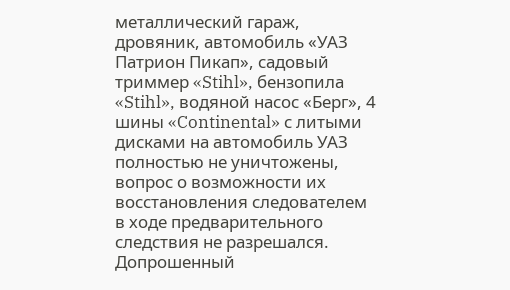металлический гараж, дровяник, автомобиль «УАЗ Патрион Пикап», садовый триммер «Stihl», бензопила «Stihl», водяной насос «Берг», 4 шины «Continental» с литыми дисками на автомобиль УАЗ полностью не уничтожены, вопрос о возможности их восстановления следователем в ходе предварительного следствия не разрешался. Допрошенный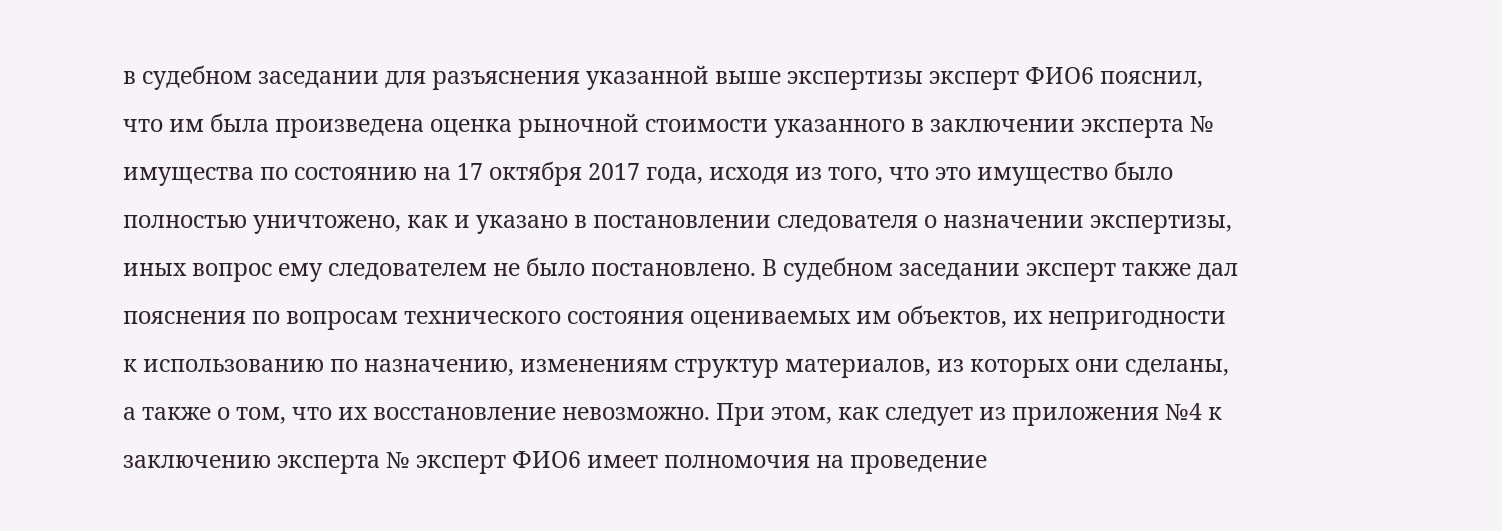в судебном заседании для разъяснения указанной выше экспертизы эксперт ФИО6 пояснил, что им была произведена оценка рыночной стоимости указанного в заключении эксперта № имущества по состоянию на 17 октября 2017 года, исходя из того, что это имущество было полностью уничтожено, как и указано в постановлении следователя о назначении экспертизы, иных вопрос ему следователем не было постановлено. В судебном заседании эксперт также дал пояснения по вопросам технического состояния оцениваемых им объектов, их непригодности к использованию по назначению, изменениям структур материалов, из которых они сделаны, а также о том, что их восстановление невозможно. При этом, как следует из приложения №4 к заключению эксперта № эксперт ФИО6 имеет полномочия на проведение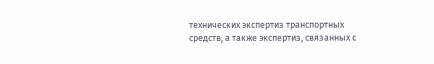технических экспертиз транспортных средств, а также экспертиз, связанных с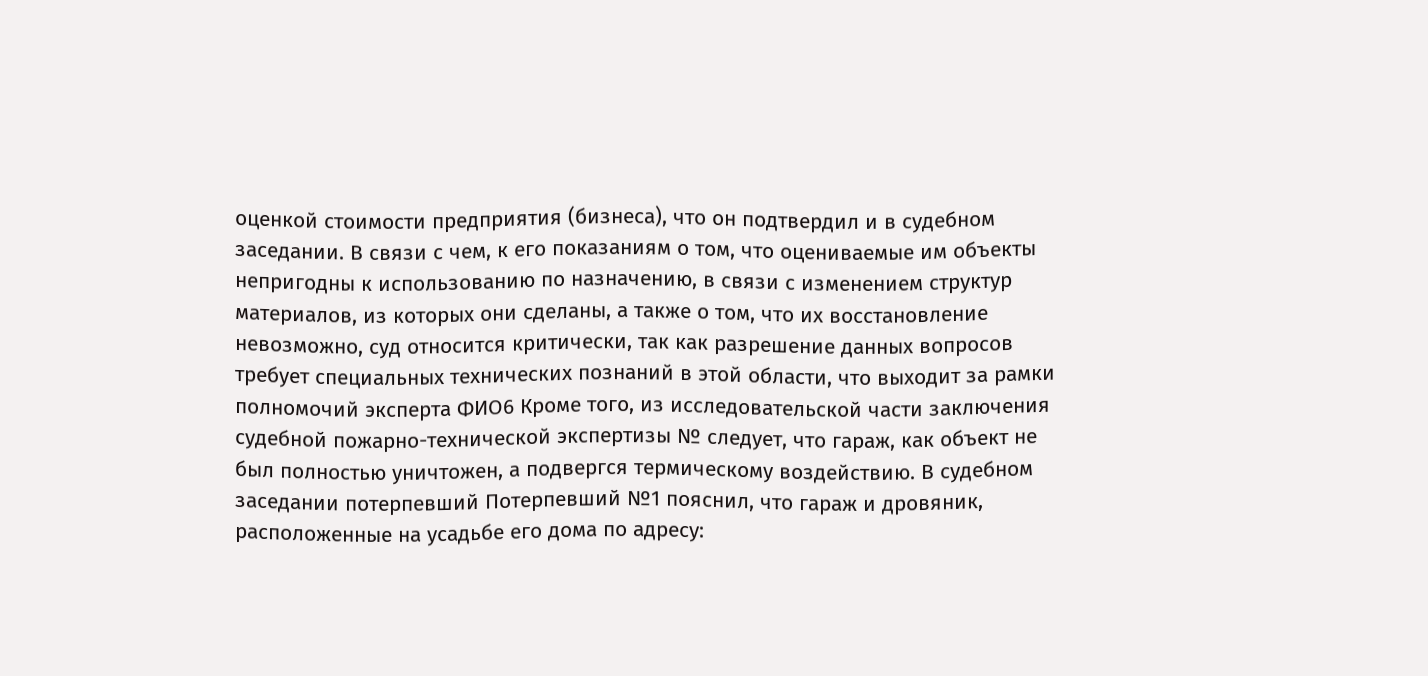оценкой стоимости предприятия (бизнеса), что он подтвердил и в судебном заседании. В связи с чем, к его показаниям о том, что оцениваемые им объекты непригодны к использованию по назначению, в связи с изменением структур материалов, из которых они сделаны, а также о том, что их восстановление невозможно, суд относится критически, так как разрешение данных вопросов требует специальных технических познаний в этой области, что выходит за рамки полномочий эксперта ФИО6 Кроме того, из исследовательской части заключения судебной пожарно-технической экспертизы № следует, что гараж, как объект не был полностью уничтожен, а подвергся термическому воздействию. В судебном заседании потерпевший Потерпевший №1 пояснил, что гараж и дровяник, расположенные на усадьбе его дома по адресу: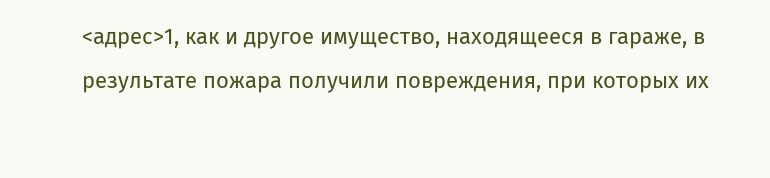<адрес>1, как и другое имущество, находящееся в гараже, в результате пожара получили повреждения, при которых их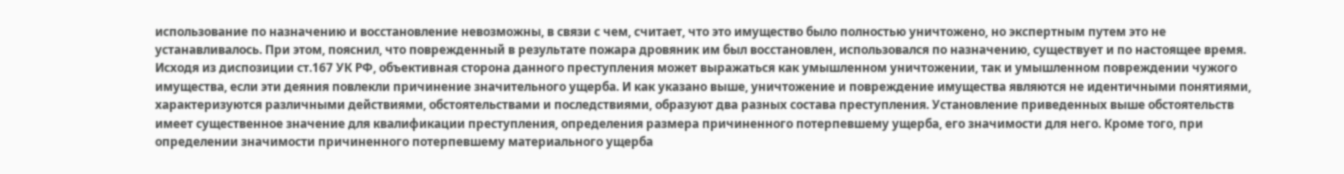использование по назначению и восстановление невозможны, в связи с чем, считает, что это имущество было полностью уничтожено, но экспертным путем это не устанавливалось. При этом, пояснил, что поврежденный в результате пожара дровяник им был восстановлен, использовался по назначению, существует и по настоящее время. Исходя из диспозиции ст.167 УК РФ, объективная сторона данного преступления может выражаться как умышленном уничтожении, так и умышленном повреждении чужого имущества, если эти деяния повлекли причинение значительного ущерба. И как указано выше, уничтожение и повреждение имущества являются не идентичными понятиями, характеризуются различными действиями, обстоятельствами и последствиями, образуют два разных состава преступления. Установление приведенных выше обстоятельств имеет существенное значение для квалификации преступления, определения размера причиненного потерпевшему ущерба, его значимости для него. Кроме того, при определении значимости причиненного потерпевшему материального ущерба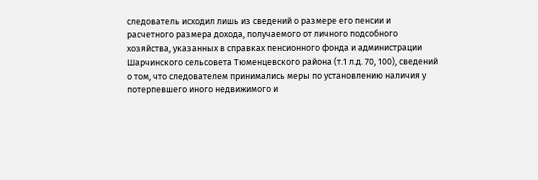следователь исходил лишь из сведений о размере его пенсии и расчетного размера дохода, получаемого от личного подсобного хозяйства, указанных в справках пенсионного фонда и администрации Шарчинского сельсовета Тюменцевского района (т.1 л.д. 70, 100), сведений о том, что следователем принимались меры по установлению наличия у потерпевшего иного недвижимого и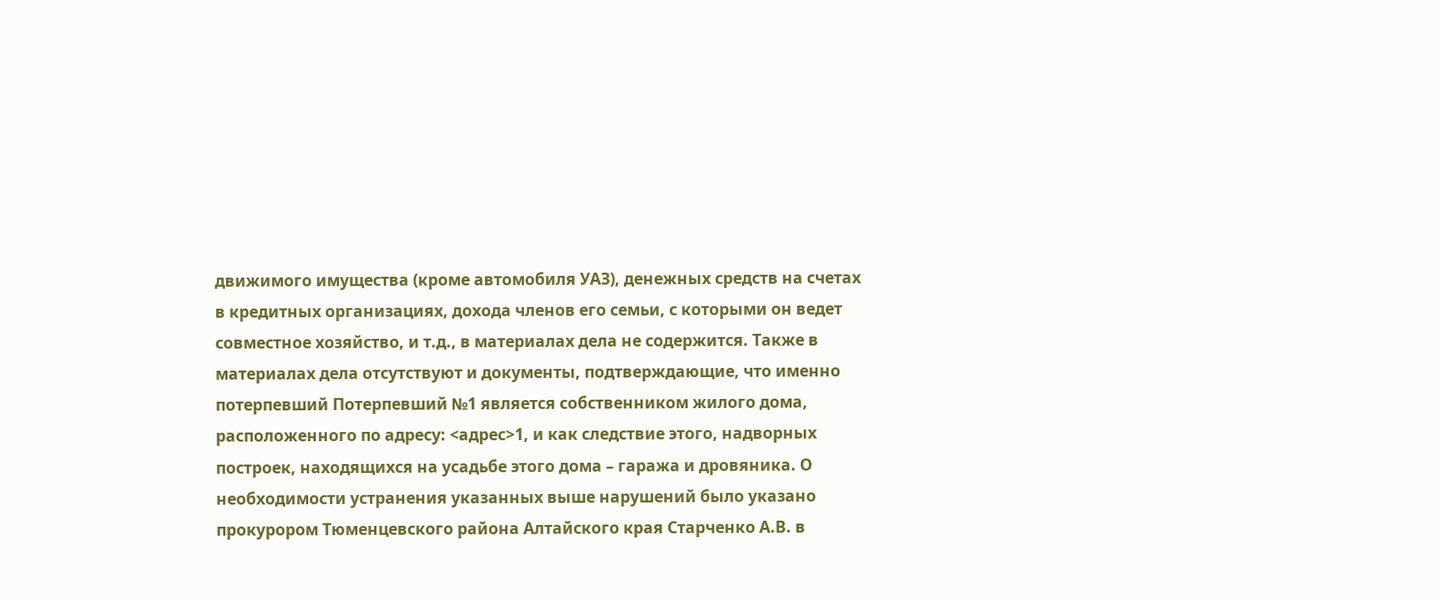движимого имущества (кроме автомобиля УАЗ), денежных средств на счетах в кредитных организациях, дохода членов его семьи, с которыми он ведет совместное хозяйство, и т.д., в материалах дела не содержится. Также в материалах дела отсутствуют и документы, подтверждающие, что именно потерпевший Потерпевший №1 является собственником жилого дома, расположенного по адресу: <адрес>1, и как следствие этого, надворных построек, находящихся на усадьбе этого дома – гаража и дровяника. О необходимости устранения указанных выше нарушений было указано прокурором Тюменцевского района Алтайского края Старченко А.В. в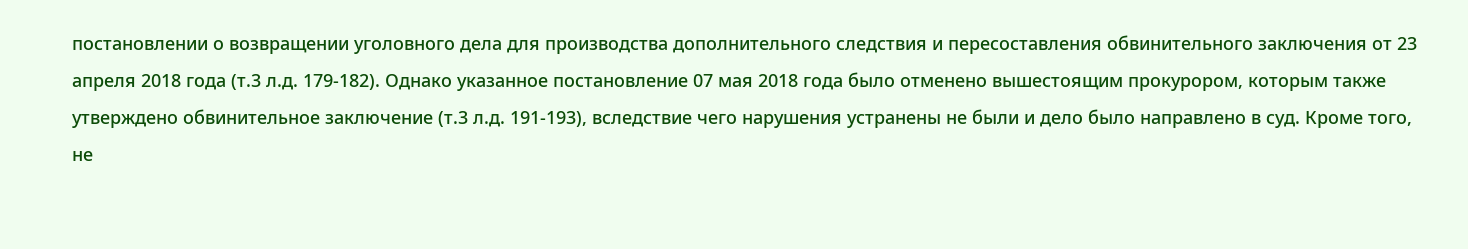постановлении о возвращении уголовного дела для производства дополнительного следствия и пересоставления обвинительного заключения от 23 апреля 2018 года (т.3 л.д. 179-182). Однако указанное постановление 07 мая 2018 года было отменено вышестоящим прокурором, которым также утверждено обвинительное заключение (т.3 л.д. 191-193), вследствие чего нарушения устранены не были и дело было направлено в суд. Кроме того, не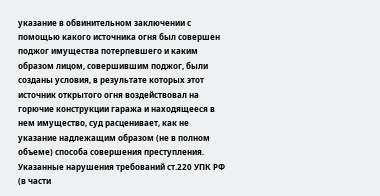указание в обвинительном заключении с помощью какого источника огня был совершен поджог имущества потерпевшего и каким образом лицом, совершившим поджог, были созданы условия, в результате которых этот источник открытого огня воздействовал на горючие конструкции гаража и находящееся в нем имущество, суд расценивает, как не указание надлежащим образом (не в полном объеме) способа совершения преступления. Указанные нарушения требований ст.220 УПК РФ (в части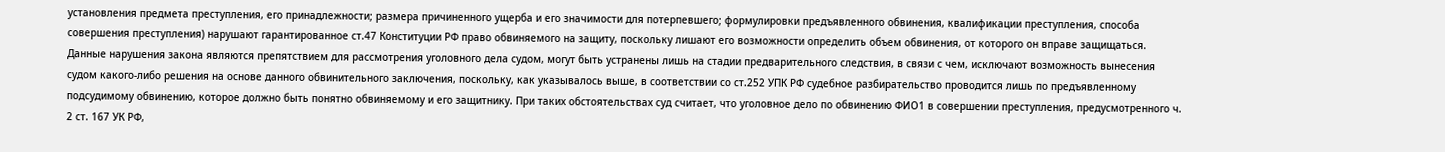установления предмета преступления, его принадлежности; размера причиненного ущерба и его значимости для потерпевшего; формулировки предъявленного обвинения, квалификации преступления, способа совершения преступления) нарушают гарантированное ст.47 Конституции РФ право обвиняемого на защиту, поскольку лишают его возможности определить объем обвинения, от которого он вправе защищаться. Данные нарушения закона являются препятствием для рассмотрения уголовного дела судом, могут быть устранены лишь на стадии предварительного следствия, в связи с чем, исключают возможность вынесения судом какого-либо решения на основе данного обвинительного заключения, поскольку, как указывалось выше, в соответствии со ст.252 УПК РФ судебное разбирательство проводится лишь по предъявленному подсудимому обвинению, которое должно быть понятно обвиняемому и его защитнику. При таких обстоятельствах суд считает, что уголовное дело по обвинению ФИО1 в совершении преступления, предусмотренного ч. 2 ст. 167 УК РФ,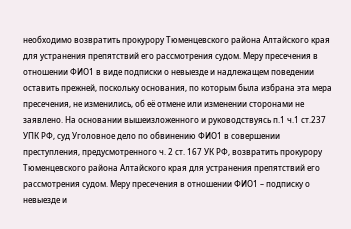необходимо возвратить прокурору Тюменцевского района Алтайского края для устранения препятствий его рассмотрения судом. Меру пресечения в отношении ФИО1 в виде подписки о невыезде и надлежащем поведении оставить прежней, поскольку основания, по которым была избрана эта мера пресечения, не изменились, об её отмене или изменении сторонами не заявлено. На основании вышеизложенного и руководствуясь п.1 ч.1 ст.237 УПК РФ, суд Уголовное дело по обвинению ФИО1 в совершении преступления, предусмотренного ч. 2 ст. 167 УК РФ, возвратить прокурору Тюменцевского района Алтайского края для устранения препятствий его рассмотрения судом. Меру пресечения в отношении ФИО1 – подписку о невыезде и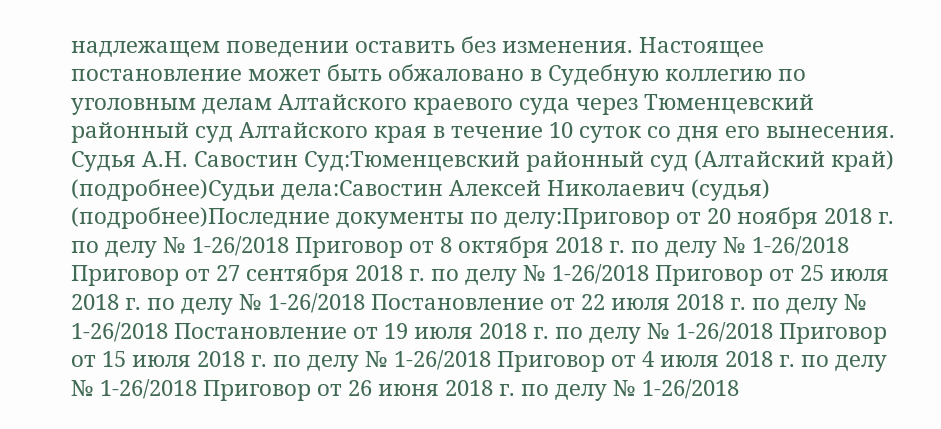надлежащем поведении оставить без изменения. Настоящее постановление может быть обжаловано в Судебную коллегию по уголовным делам Алтайского краевого суда через Тюменцевский районный суд Алтайского края в течение 10 суток со дня его вынесения. Судья А.Н. Савостин Суд:Тюменцевский районный суд (Алтайский край) (подробнее)Судьи дела:Савостин Алексей Николаевич (судья) (подробнее)Последние документы по делу:Приговор от 20 ноября 2018 г. по делу № 1-26/2018 Приговор от 8 октября 2018 г. по делу № 1-26/2018 Приговор от 27 сентября 2018 г. по делу № 1-26/2018 Приговор от 25 июля 2018 г. по делу № 1-26/2018 Постановление от 22 июля 2018 г. по делу № 1-26/2018 Постановление от 19 июля 2018 г. по делу № 1-26/2018 Приговор от 15 июля 2018 г. по делу № 1-26/2018 Приговор от 4 июля 2018 г. по делу № 1-26/2018 Приговор от 26 июня 2018 г. по делу № 1-26/2018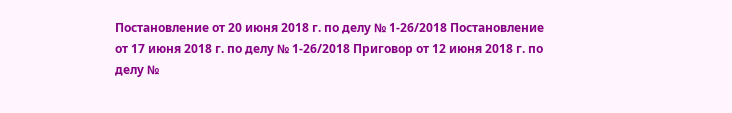Постановление от 20 июня 2018 г. по делу № 1-26/2018 Постановление от 17 июня 2018 г. по делу № 1-26/2018 Приговор от 12 июня 2018 г. по делу №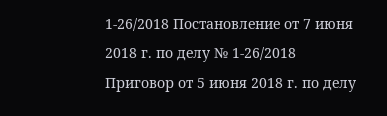1-26/2018 Постановление от 7 июня 2018 г. по делу № 1-26/2018 Приговор от 5 июня 2018 г. по делу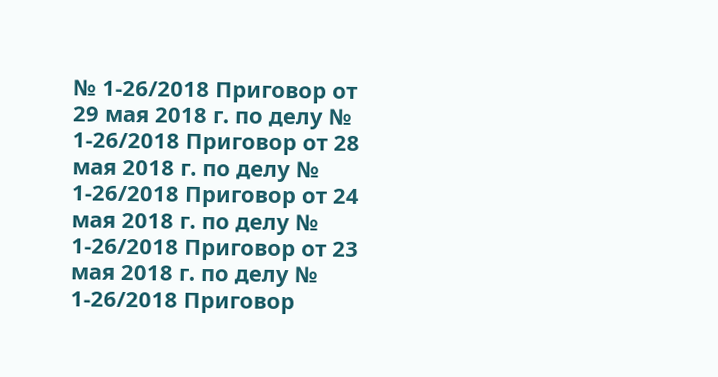№ 1-26/2018 Приговор от 29 мая 2018 г. по делу № 1-26/2018 Приговор от 28 мая 2018 г. по делу № 1-26/2018 Приговор от 24 мая 2018 г. по делу № 1-26/2018 Приговор от 23 мая 2018 г. по делу № 1-26/2018 Приговор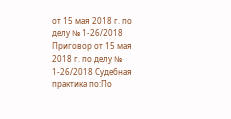от 15 мая 2018 г. по делу № 1-26/2018 Приговор от 15 мая 2018 г. по делу № 1-26/2018 Судебная практика по:По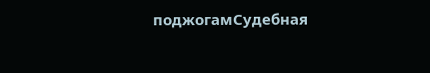поджогамСудебная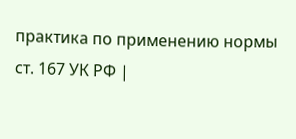практика по применению нормы ст. 167 УК РФ |